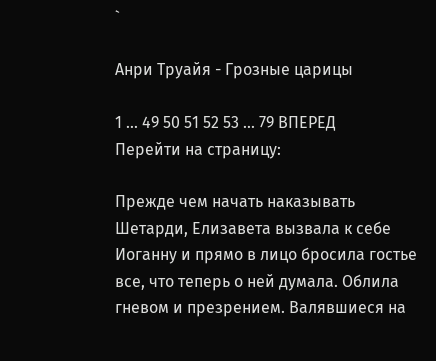`

Анри Труайя - Грозные царицы

1 ... 49 50 51 52 53 ... 79 ВПЕРЕД
Перейти на страницу:

Прежде чем начать наказывать Шетарди, Елизавета вызвала к себе Иоганну и прямо в лицо бросила гостье все, что теперь о ней думала. Облила гневом и презрением. Валявшиеся на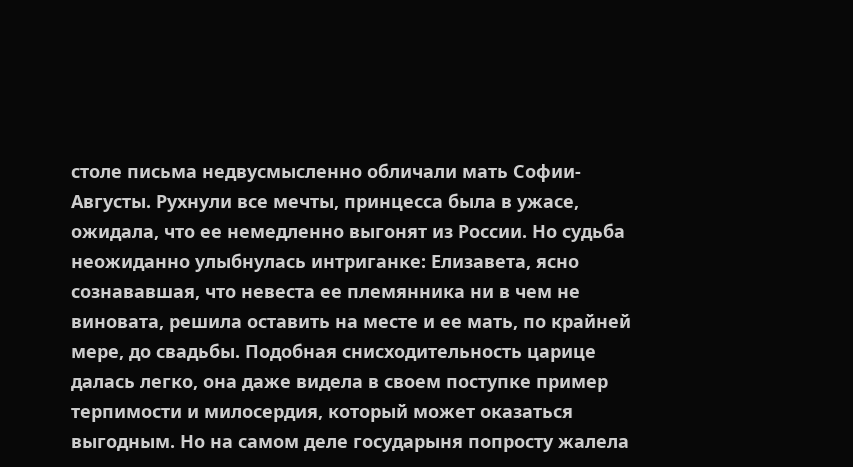столе письма недвусмысленно обличали мать Софии-Августы. Рухнули все мечты, принцесса была в ужасе, ожидала, что ее немедленно выгонят из России. Но судьба неожиданно улыбнулась интриганке: Елизавета, ясно сознававшая, что невеста ее племянника ни в чем не виновата, решила оставить на месте и ее мать, по крайней мере, до свадьбы. Подобная снисходительность царице далась легко, она даже видела в своем поступке пример терпимости и милосердия, который может оказаться выгодным. Но на самом деле государыня попросту жалела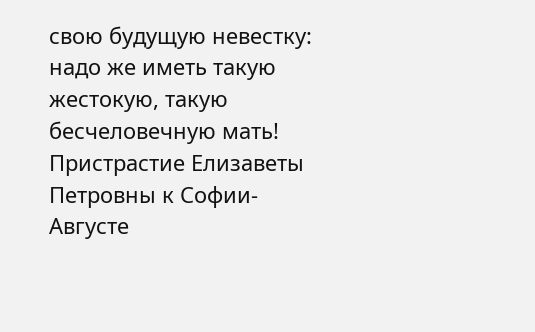свою будущую невестку: надо же иметь такую жестокую, такую бесчеловечную мать! Пристрастие Елизаветы Петровны к Софии-Августе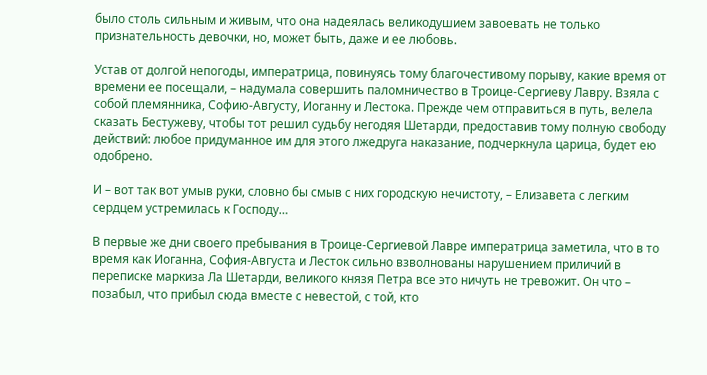было столь сильным и живым, что она надеялась великодушием завоевать не только признательность девочки, но, может быть, даже и ее любовь.

Устав от долгой непогоды, императрица, повинуясь тому благочестивому порыву, какие время от времени ее посещали, – надумала совершить паломничество в Троице-Сергиеву Лавру. Взяла с собой племянника, Софию-Августу, Иоганну и Лестока. Прежде чем отправиться в путь, велела сказать Бестужеву, чтобы тот решил судьбу негодяя Шетарди, предоставив тому полную свободу действий: любое придуманное им для этого лжедруга наказание, подчеркнула царица, будет ею одобрено.

И – вот так вот умыв руки, словно бы смыв с них городскую нечистоту, – Елизавета с легким сердцем устремилась к Господу…

В первые же дни своего пребывания в Троице-Сергиевой Лавре императрица заметила, что в то время как Иоганна, София-Августа и Лесток сильно взволнованы нарушением приличий в переписке маркиза Ла Шетарди, великого князя Петра все это ничуть не тревожит. Он что – позабыл, что прибыл сюда вместе с невестой, с той, кто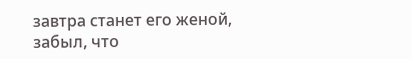завтра станет его женой, забыл, что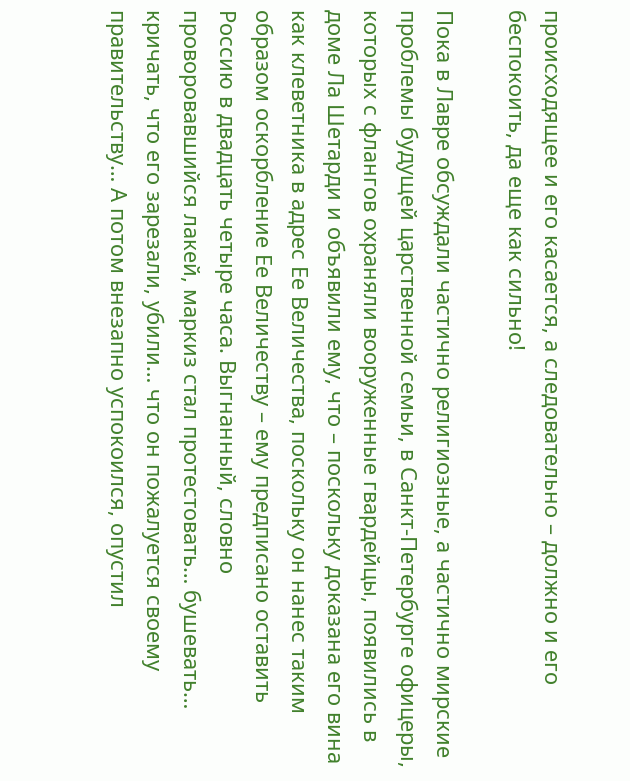происходящее и его касается, а следовательно – должно и его беспокоить, да еще как сильно!

Пока в Лавре обсуждали частично религиозные, а частично мирские проблемы будущей царственной семьи, в Санкт-Петербурге офицеры, которых с флангов охраняли вооруженные гвардейцы, появились в доме Ла Шетарди и объявили ему, что – поскольку доказана его вина как клеветника в адрес Ее Величества, поскольку он нанес таким образом оскорбление Ее Величеству – ему предписано оставить Россию в двадцать четыре часа. Выгнанный, словно проворовавшийся лакей, маркиз стал протестовать… бушевать… кричать, что его зарезали, убили… что он пожалуется своему правительству… А потом внезапно успокоился, опустил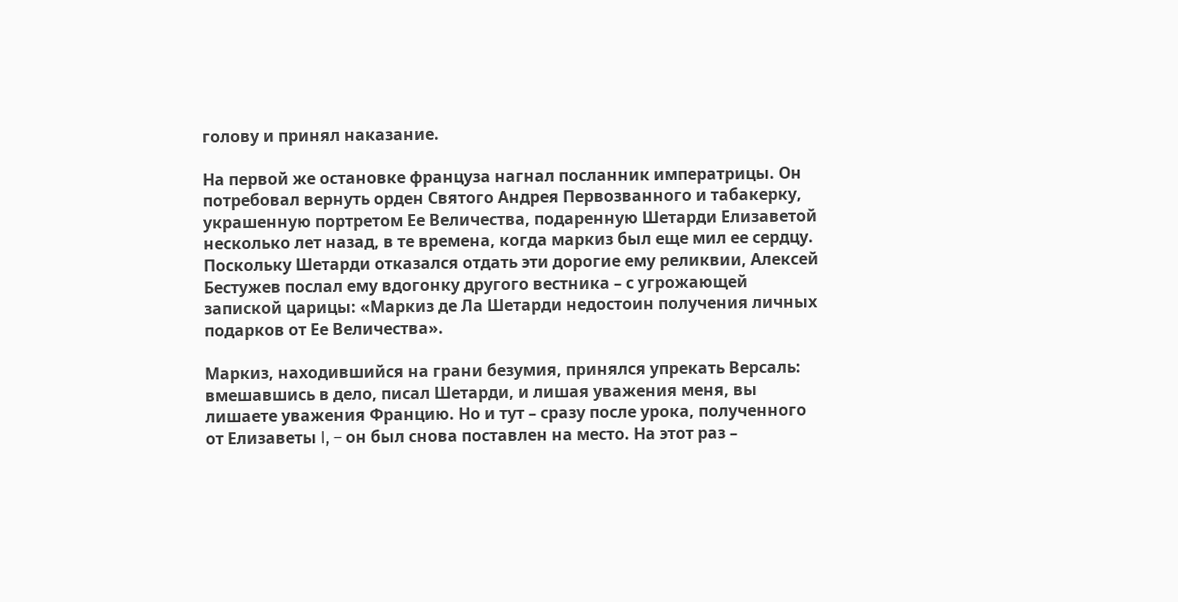голову и принял наказание.

На первой же остановке француза нагнал посланник императрицы. Он потребовал вернуть орден Святого Андрея Первозванного и табакерку, украшенную портретом Ее Величества, подаренную Шетарди Елизаветой несколько лет назад, в те времена, когда маркиз был еще мил ее сердцу. Поскольку Шетарди отказался отдать эти дорогие ему реликвии, Алексей Бестужев послал ему вдогонку другого вестника – с угрожающей запиской царицы: «Маркиз де Ла Шетарди недостоин получения личных подарков от Ее Величества».

Маркиз, находившийся на грани безумия, принялся упрекать Версаль: вмешавшись в дело, писал Шетарди, и лишая уважения меня, вы лишаете уважения Францию. Но и тут – сразу после урока, полученного от Елизаветы I, – он был снова поставлен на место. На этот раз –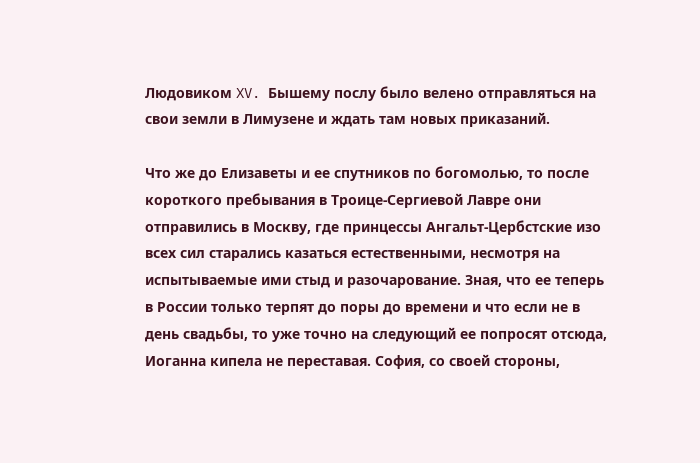Людовиком XV. Бышему послу было велено отправляться на свои земли в Лимузене и ждать там новых приказаний.

Что же до Елизаветы и ее спутников по богомолью, то после короткого пребывания в Троице-Сергиевой Лавре они отправились в Москву, где принцессы Ангальт-Цербстские изо всех сил старались казаться естественными, несмотря на испытываемые ими стыд и разочарование. Зная, что ее теперь в России только терпят до поры до времени и что если не в день свадьбы, то уже точно на следующий ее попросят отсюда, Иоганна кипела не переставая. София, со своей стороны,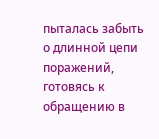пыталась забыть о длинной цепи поражений, готовясь к обращению в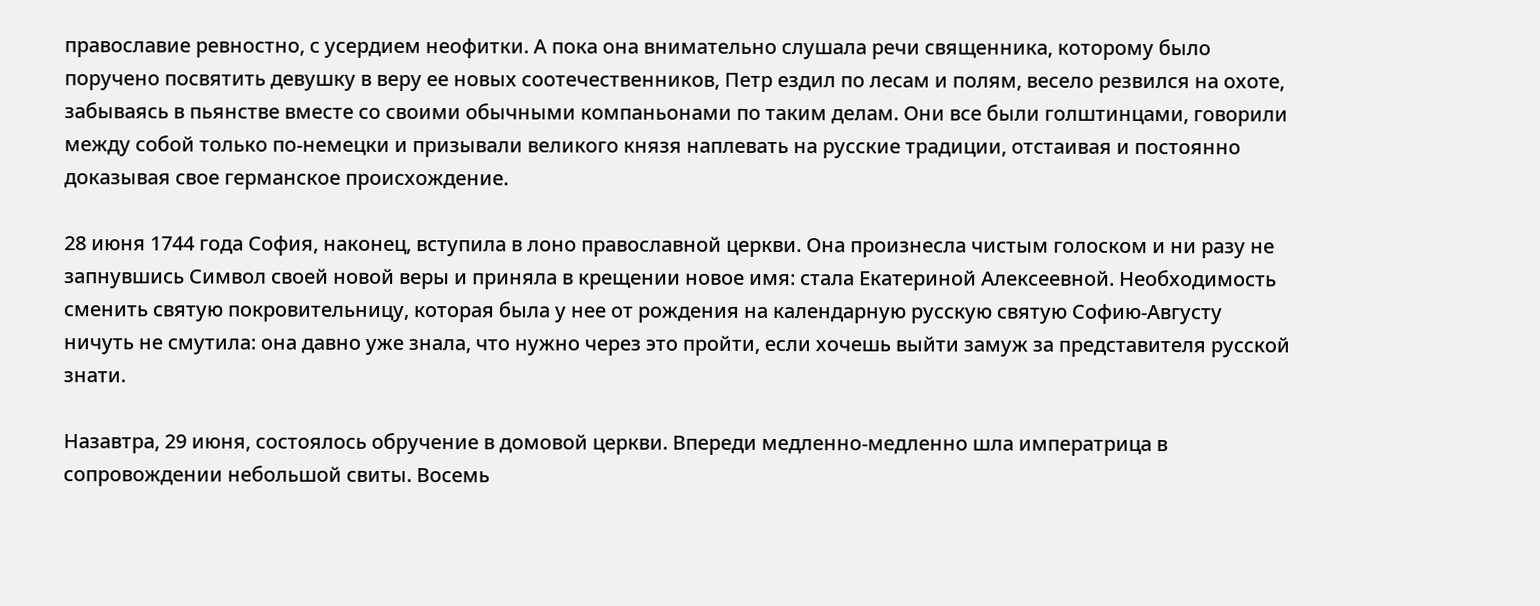православие ревностно, с усердием неофитки. А пока она внимательно слушала речи священника, которому было поручено посвятить девушку в веру ее новых соотечественников, Петр ездил по лесам и полям, весело резвился на охоте, забываясь в пьянстве вместе со своими обычными компаньонами по таким делам. Они все были голштинцами, говорили между собой только по-немецки и призывали великого князя наплевать на русские традиции, отстаивая и постоянно доказывая свое германское происхождение.

28 июня 1744 года София, наконец, вступила в лоно православной церкви. Она произнесла чистым голоском и ни разу не запнувшись Символ своей новой веры и приняла в крещении новое имя: стала Екатериной Алексеевной. Необходимость сменить святую покровительницу, которая была у нее от рождения на календарную русскую святую Софию-Августу ничуть не смутила: она давно уже знала, что нужно через это пройти, если хочешь выйти замуж за представителя русской знати.

Назавтра, 29 июня, состоялось обручение в домовой церкви. Впереди медленно-медленно шла императрица в сопровождении небольшой свиты. Восемь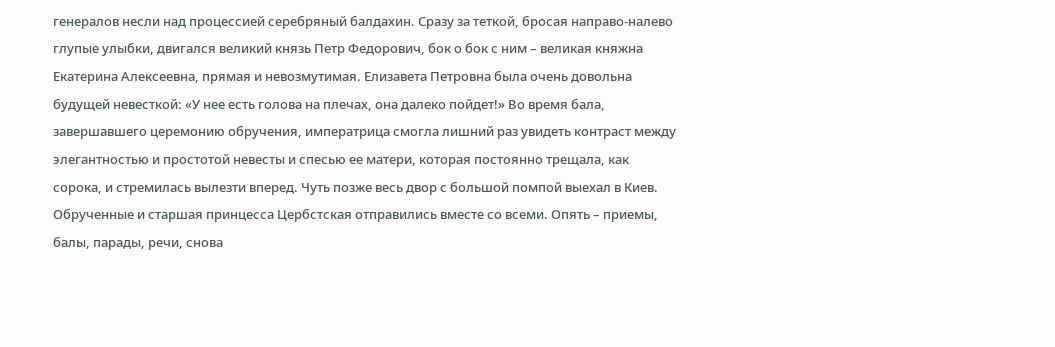генералов несли над процессией серебряный балдахин. Сразу за теткой, бросая направо-налево глупые улыбки, двигался великий князь Петр Федорович, бок о бок с ним – великая княжна Екатерина Алексеевна, прямая и невозмутимая. Елизавета Петровна была очень довольна будущей невесткой: «У нее есть голова на плечах, она далеко пойдет!» Во время бала, завершавшего церемонию обручения, императрица смогла лишний раз увидеть контраст между элегантностью и простотой невесты и спесью ее матери, которая постоянно трещала, как сорока, и стремилась вылезти вперед. Чуть позже весь двор с большой помпой выехал в Киев. Обрученные и старшая принцесса Цербстская отправились вместе со всеми. Опять – приемы, балы, парады, речи, снова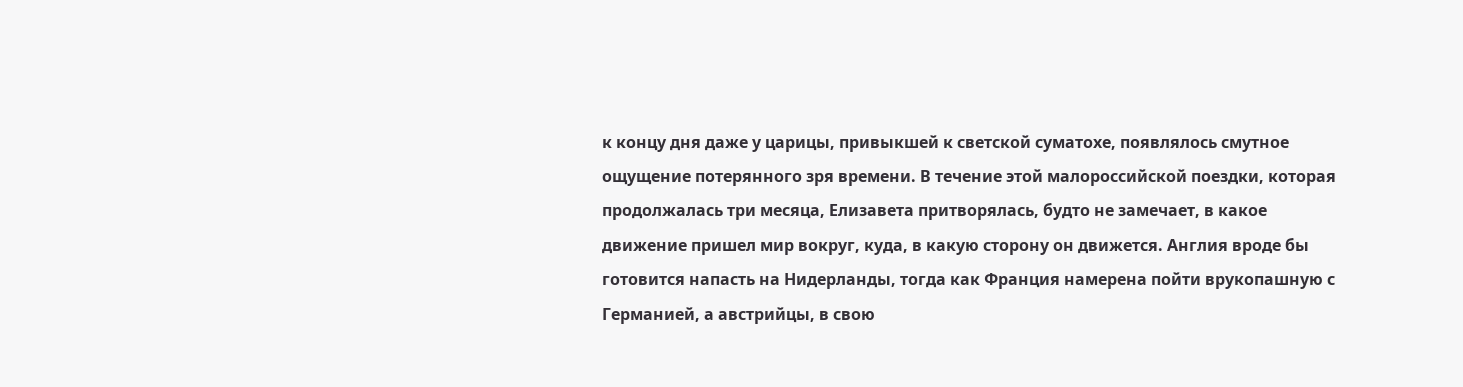к концу дня даже у царицы, привыкшей к светской суматохе, появлялось смутное ощущение потерянного зря времени. В течение этой малороссийской поездки, которая продолжалась три месяца, Елизавета притворялась, будто не замечает, в какое движение пришел мир вокруг, куда, в какую сторону он движется. Англия вроде бы готовится напасть на Нидерланды, тогда как Франция намерена пойти врукопашную с Германией, а австрийцы, в свою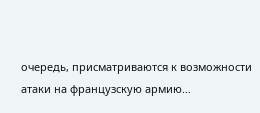очередь, присматриваются к возможности атаки на французскую армию…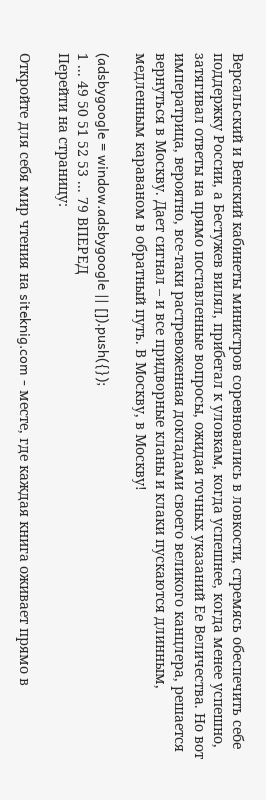Версальский и Венский кабинеты министров соревновались в ловкости, стремясь обеспечить себе поддержку России, а Бестужев вилял, прибегал к уловкам, когда успешнее, когда менее успешно, затягивал ответы на прямо поставленные вопросы, ожидая точных указаний Ее Величества. Но вот императрица, вероятно, все-таки растревоженная докладами своего великого канцлера, решается вернуться в Москву. Дает сигнал – и все придворные кланы и клаки пускаются длинным, медленным караваном в обратный путь. В Москву, в Москву!

(adsbygoogle = window.adsbygoogle || []).push({});
1 ... 49 50 51 52 53 ... 79 ВПЕРЕД
Перейти на страницу:

Откройте для себя мир чтения на siteknig.com - месте, где каждая книга оживает прямо в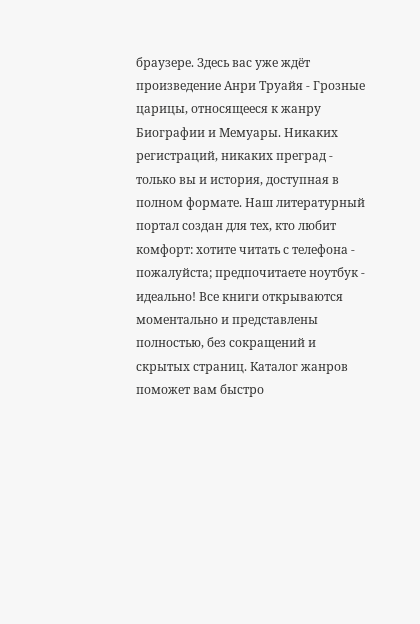браузере. Здесь вас уже ждёт произведение Анри Труайя - Грозные царицы, относящееся к жанру Биографии и Мемуары. Никаких регистраций, никаких преград - только вы и история, доступная в полном формате. Наш литературный портал создан для тех, кто любит комфорт: хотите читать с телефона - пожалуйста; предпочитаете ноутбук - идеально! Все книги открываются моментально и представлены полностью, без сокращений и скрытых страниц. Каталог жанров поможет вам быстро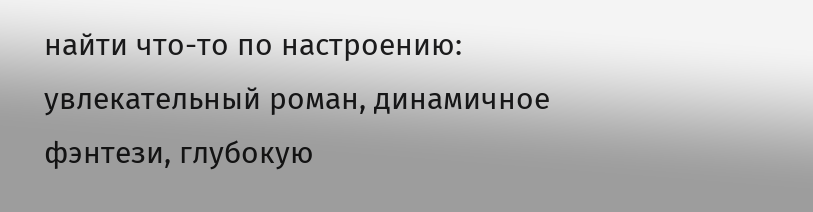найти что-то по настроению: увлекательный роман, динамичное фэнтези, глубокую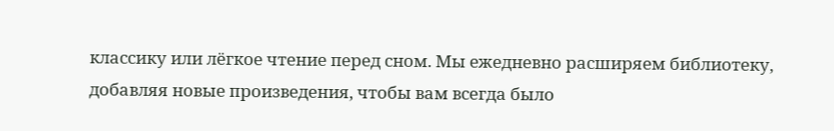классику или лёгкое чтение перед сном. Мы ежедневно расширяем библиотеку, добавляя новые произведения, чтобы вам всегда было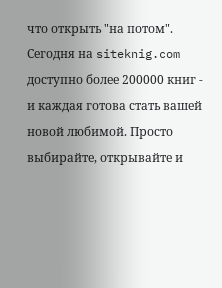что открыть "на потом". Сегодня на siteknig.com доступно более 200000 книг - и каждая готова стать вашей новой любимой. Просто выбирайте, открывайте и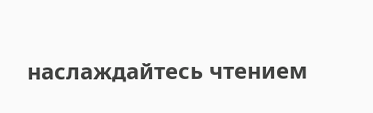наслаждайтесь чтением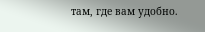там, где вам удобно.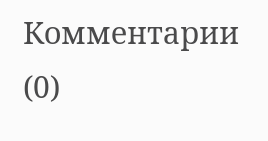Комментарии (0)